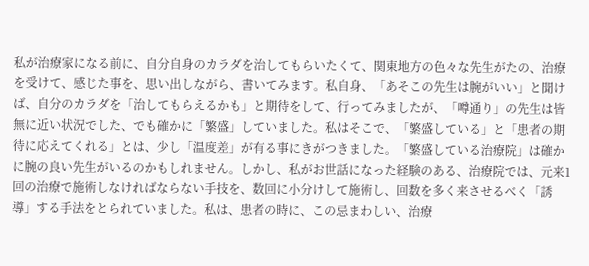私が治療家になる前に、自分自身のカラダを治してもらいたくて、関東地方の色々な先生がたの、治療を受けて、感じた事を、思い出しながら、書いてみます。私自身、「あそこの先生は腕がいい」と聞けば、自分のカラダを「治してもらえるかも」と期待をして、行ってみましたが、「噂通り」の先生は皆無に近い状況でした、でも確かに「繁盛」していました。私はそこで、「繁盛している」と「患者の期待に応えてくれる」とは、少し「温度差」が有る事にきがつきました。「繁盛している治療院」は確かに腕の良い先生がいるのかもしれません。しかし、私がお世話になった経験のある、治療院では、元来1回の治療で施術しなければならない手技を、数回に小分けして施術し、回数を多く来させるべく「誘導」する手法をとられていました。私は、患者の時に、この忌まわしい、治療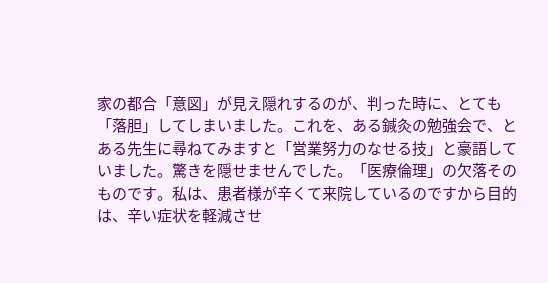家の都合「意図」が見え隠れするのが、判った時に、とても「落胆」してしまいました。これを、ある鍼灸の勉強会で、とある先生に尋ねてみますと「営業努力のなせる技」と豪語していました。驚きを隠せませんでした。「医療倫理」の欠落そのものです。私は、患者様が辛くて来院しているのですから目的は、辛い症状を軽減させ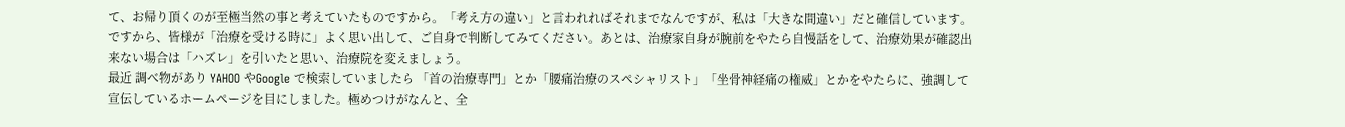て、お帰り頂くのが至極当然の事と考えていたものですから。「考え方の違い」と言われればそれまでなんですが、私は「大きな間違い」だと確信しています。ですから、皆様が「治療を受ける時に」よく思い出して、ご自身で判断してみてください。あとは、治療家自身が腕前をやたら自慢話をして、治療効果が確認出来ない場合は「ハズレ」を引いたと思い、治療院を変えましょう。
最近 調べ物があり YAHOO やGoogle で検索していましたら 「首の治療専門」とか「腰痛治療のスペシャリスト」「坐骨神経痛の権威」とかをやたらに、強調して宣伝しているホームページを目にしました。極めつけがなんと、全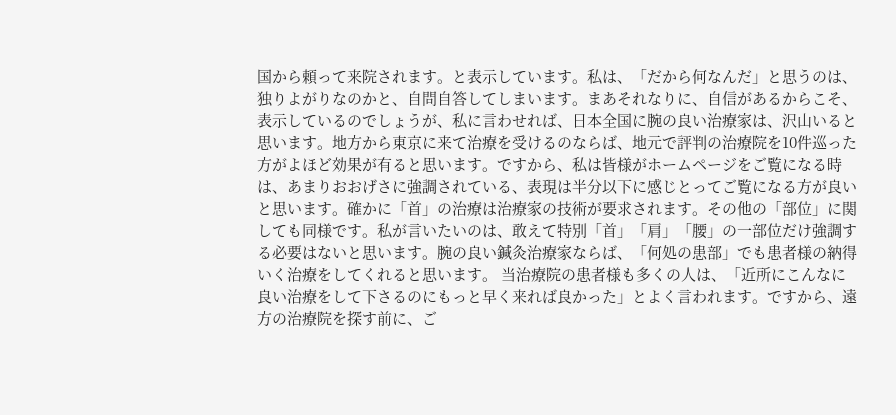国から頼って来院されます。と表示しています。私は、「だから何なんだ」と思うのは、独りよがりなのかと、自問自答してしまいます。まあそれなりに、自信があるからこそ、表示しているのでしょうが、私に言わせれば、日本全国に腕の良い治療家は、沢山いると思います。地方から東京に来て治療を受けるのならば、地元で評判の治療院を10件巡った方がよほど効果が有ると思います。ですから、私は皆様がホームページをご覧になる時は、あまりおおげさに強調されている、表現は半分以下に感じとってご覧になる方が良いと思います。確かに「首」の治療は治療家の技術が要求されます。その他の「部位」に関しても同様です。私が言いたいのは、敢えて特別「首」「肩」「腰」の一部位だけ強調する必要はないと思います。腕の良い鍼灸治療家ならば、「何処の患部」でも患者様の納得いく治療をしてくれると思います。 当治療院の患者様も多くの人は、「近所にこんなに良い治療をして下さるのにもっと早く来れば良かった」とよく言われます。ですから、遠方の治療院を探す前に、ご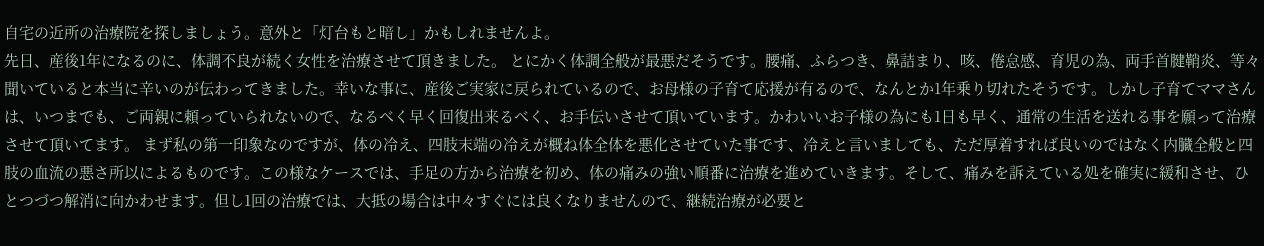自宅の近所の治療院を探しましょう。意外と「灯台もと暗し」かもしれませんよ。
先日、産後1年になるのに、体調不良が続く女性を治療させて頂きました。 とにかく体調全般が最悪だそうです。腰痛、ふらつき、鼻詰まり、咳、倦怠感、育児の為、両手首腱鞘炎、等々聞いていると本当に辛いのが伝わってきました。幸いな事に、産後ご実家に戻られているので、お母様の子育て応援が有るので、なんとか1年乗り切れたそうです。しかし子育てママさんは、いつまでも、ご両親に頼っていられないので、なるべく早く回復出来るべく、お手伝いさせて頂いています。かわいいお子様の為にも1日も早く、通常の生活を送れる事を願って治療させて頂いてます。 まず私の第一印象なのですが、体の冷え、四肢末端の冷えが概ね体全体を悪化させていた事です、冷えと言いましても、ただ厚着すれば良いのではなく内臓全般と四肢の血流の悪さ所以によるものです。この様なケースでは、手足の方から治療を初め、体の痛みの強い順番に治療を進めていきます。そして、痛みを訴えている処を確実に緩和させ、ひとつづつ解消に向かわせます。但し1回の治療では、大抵の場合は中々すぐには良くなりませんので、継続治療が必要と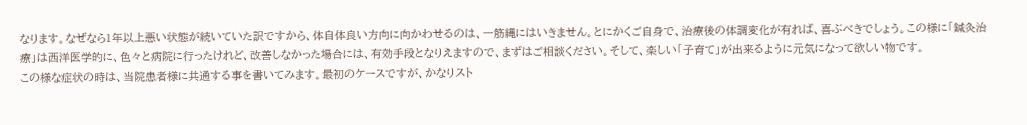なります。なぜなら1年以上悪い状態が続いていた訳ですから、体自体良い方向に向かわせるのは、一筋縄にはいきません。とにかくご自身で、治療後の体調変化が有れば、喜ぶべきでしょう。この様に「鍼灸治療」は西洋医学的に、色々と病院に行ったけれど、改善しなかった場合には、有効手段となりえますので、まずはご相談ください。そして、楽しい「子育て」が出来るように元気になって欲しい物です。
この様な症状の時は、当院患者様に共通する事を書いてみます。最初のケースですが、かなりスト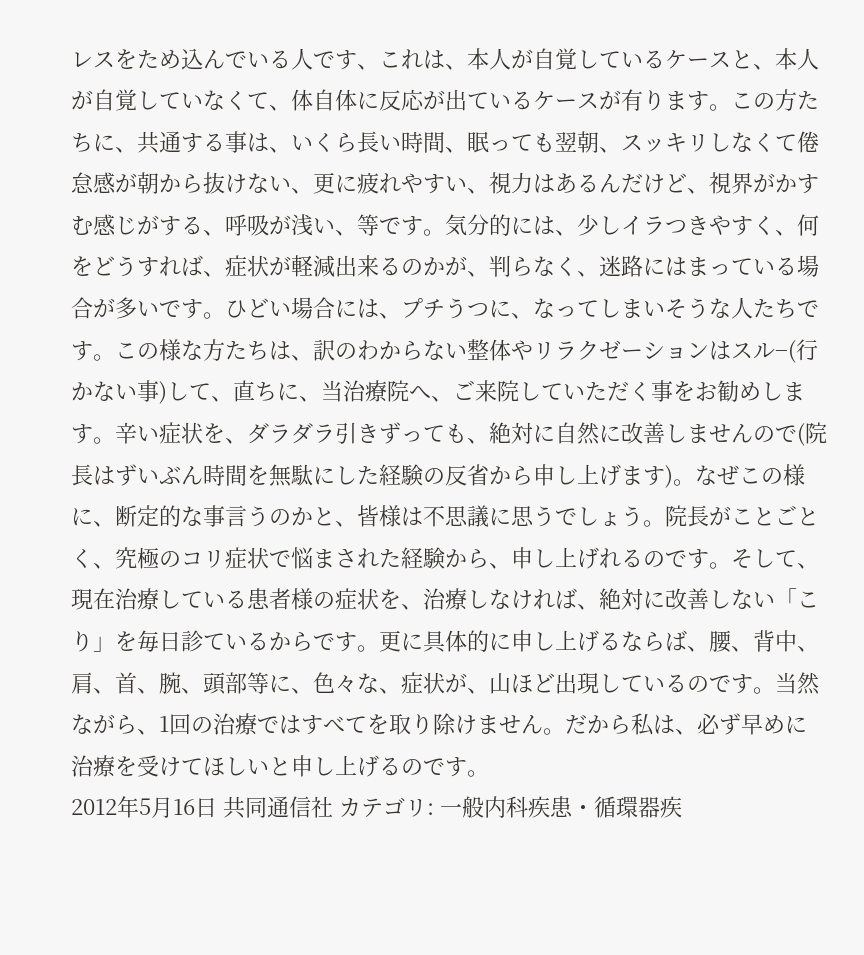レスをため込んでいる人です、これは、本人が自覚しているケースと、本人が自覚していなくて、体自体に反応が出ているケースが有ります。この方たちに、共通する事は、いくら長い時間、眠っても翌朝、スッキリしなくて倦怠感が朝から抜けない、更に疲れやすい、視力はあるんだけど、視界がかすむ感じがする、呼吸が浅い、等です。気分的には、少しイラつきやすく、何をどうすれば、症状が軽減出来るのかが、判らなく、迷路にはまっている場合が多いです。ひどい場合には、プチうつに、なってしまいそうな人たちです。この様な方たちは、訳のわからない整体やリラクゼーションはスル−(行かない事)して、直ちに、当治療院へ、ご来院していただく事をお勧めします。辛い症状を、ダラダラ引きずっても、絶対に自然に改善しませんので(院長はずいぶん時間を無駄にした経験の反省から申し上げます)。なぜこの様に、断定的な事言うのかと、皆様は不思議に思うでしょう。院長がことごとく、究極のコリ症状で悩まされた経験から、申し上げれるのです。そして、現在治療している患者様の症状を、治療しなければ、絶対に改善しない「こり」を毎日診ているからです。更に具体的に申し上げるならば、腰、背中、肩、首、腕、頭部等に、色々な、症状が、山ほど出現しているのです。当然ながら、1回の治療ではすべてを取り除けません。だから私は、必ず早めに治療を受けてほしいと申し上げるのです。
2012年5月16日 共同通信社 カテゴリ: 一般内科疾患・循環器疾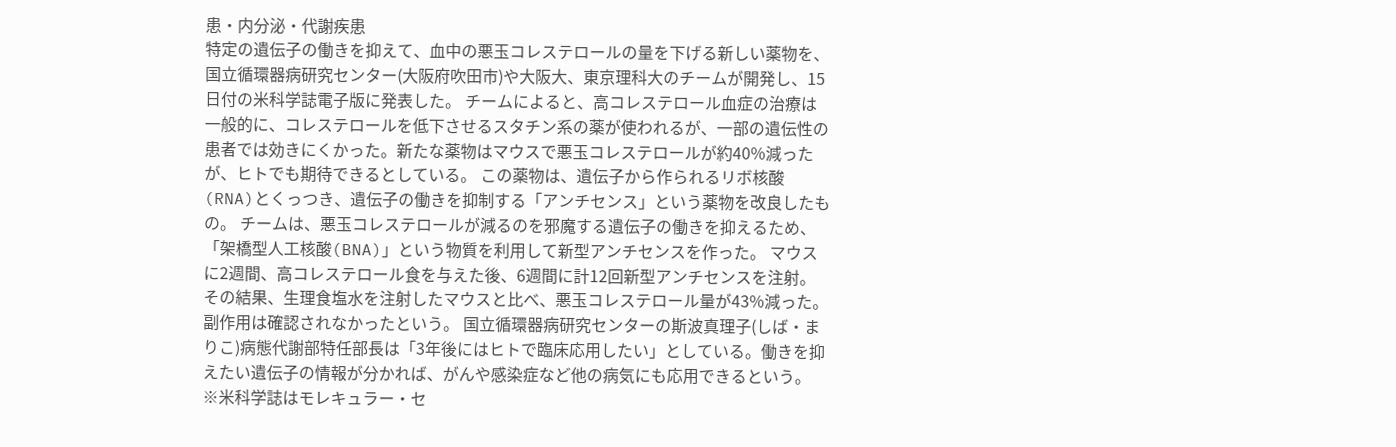患・内分泌・代謝疾患
特定の遺伝子の働きを抑えて、血中の悪玉コレステロールの量を下げる新しい薬物を、国立循環器病研究センター(大阪府吹田市)や大阪大、東京理科大のチームが開発し、15日付の米科学誌電子版に発表した。 チームによると、高コレステロール血症の治療は一般的に、コレステロールを低下させるスタチン系の薬が使われるが、一部の遺伝性の患者では効きにくかった。新たな薬物はマウスで悪玉コレステロールが約40%減ったが、ヒトでも期待できるとしている。 この薬物は、遺伝子から作られるリボ核酸(RNA)とくっつき、遺伝子の働きを抑制する「アンチセンス」という薬物を改良したもの。 チームは、悪玉コレステロールが減るのを邪魔する遺伝子の働きを抑えるため、「架橋型人工核酸(BNA)」という物質を利用して新型アンチセンスを作った。 マウスに2週間、高コレステロール食を与えた後、6週間に計12回新型アンチセンスを注射。その結果、生理食塩水を注射したマウスと比べ、悪玉コレステロール量が43%減った。副作用は確認されなかったという。 国立循環器病研究センターの斯波真理子(しば・まりこ)病態代謝部特任部長は「3年後にはヒトで臨床応用したい」としている。働きを抑えたい遺伝子の情報が分かれば、がんや感染症など他の病気にも応用できるという。
※米科学誌はモレキュラー・セ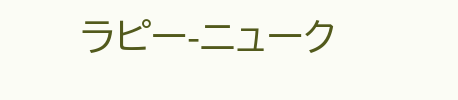ラピー-ニューク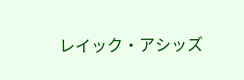レイック・アシッズ